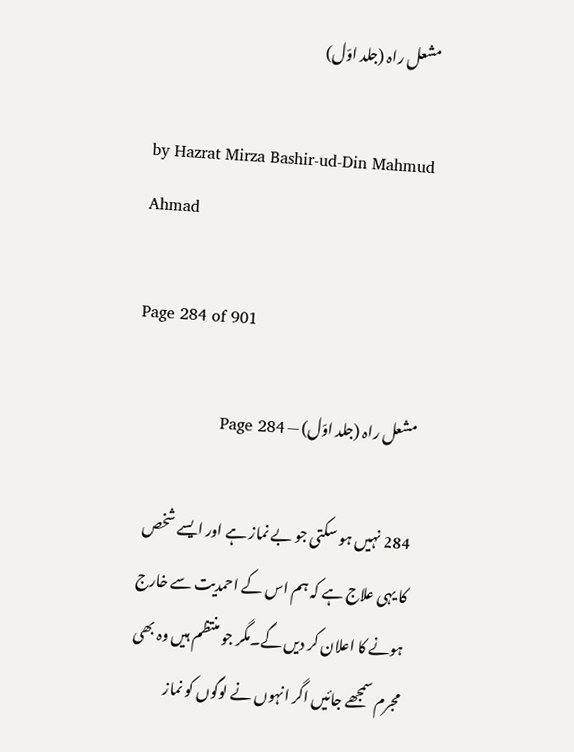مشعل راہ (جلد اوّل)

by Hazrat Mirza Bashir-ud-Din Mahmud Ahmad

Page 284 of 901

مشعل راہ (جلد اوّل) — Page 284

284 نہیں ہو سکتی جو بے نماز ہے اور ایسے شخص کا یہی علاج ہے کہ ہم اس کے احمدیت سے خارج ہونے کا اعلان کر دیں گے۔مگر جو منتظم ہیں وہ بھی مجرم سمجھے جائیں اگر انہوں نے لوگوں کو نماز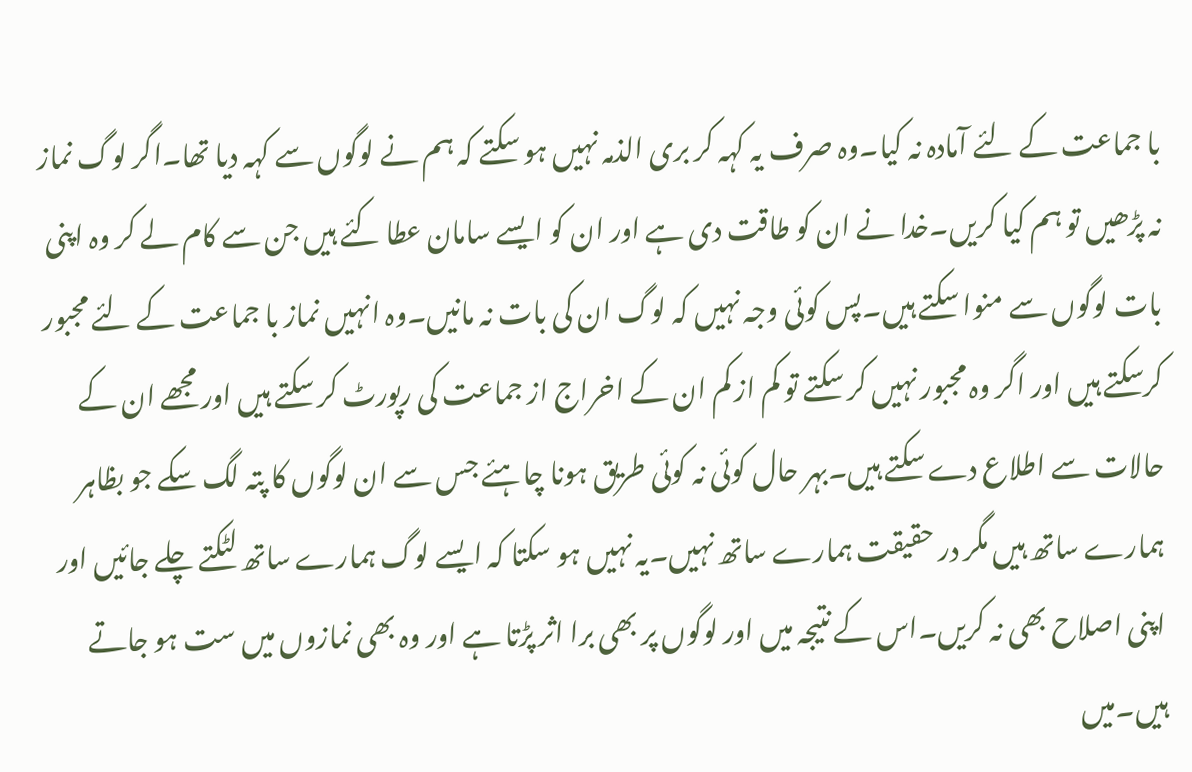با جماعت کے لئے آمادہ نہ کیا۔وہ صرف یہ کہہ کر بری الذمہ نہیں ہو سکتے کہ ہم نے لوگوں سے کہہ دیا تھا۔اگر لوگ نماز نہ پڑھیں تو ہم کیا کریں۔خدا نے ان کو طاقت دی ہے اور ان کو ایسے سامان عطا کئے ہیں جن سے کام لے کر وہ اپنی بات لوگوں سے منوا سکتے ہیں۔پس کوئی وجہ نہیں کہ لوگ ان کی بات نہ مانیں۔وہ انہیں نماز با جماعت کے لئے مجبور کرسکتے ہیں اور اگر وہ مجبور نہیں کر سکتے تو کم از کم ان کے اخراج از جماعت کی رپورٹ کر سکتے ہیں اور مجھے ان کے حالات سے اطلاع دے سکتے ہیں۔بہر حال کوئی نہ کوئی طریق ہونا چاہئے جس سے ان لوگوں کا پتہ لگ سکے جو بظاہر ہمارے ساتھ ہیں مگر در حقیقت ہمارے ساتھ نہیں۔یہ نہیں ہو سکتا کہ ایسے لوگ ہمارے ساتھ لٹکتے چلے جائیں اور اپنی اصلاح بھی نہ کریں۔اس کے نتیجہ میں اور لوگوں پر بھی برا اثر پڑتا ہے اور وہ بھی نمازوں میں ست ہو جاتے ہیں۔میں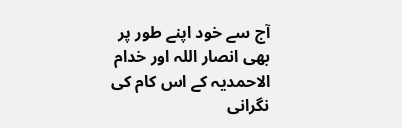آج سے خود اپنے طور پر بھی انصار اللہ اور خدام الاحمدیہ کے اس کام کی نگرانی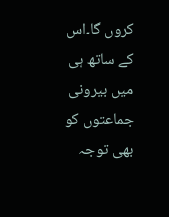کروں گا۔اس کے ساتھ ہی میں بیرونی جماعتوں کو بھی توجہ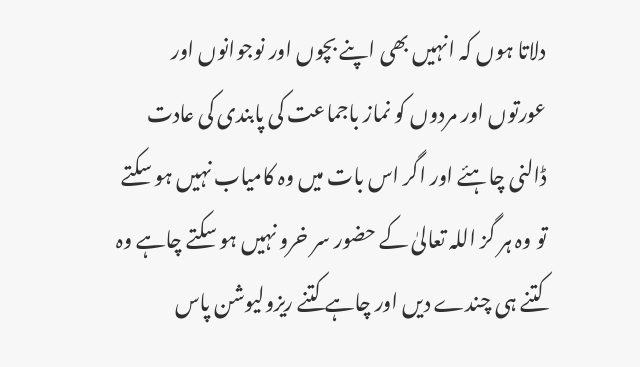دلاتا ہوں کہ انہیں بھی اپنے بچوں اور نوجوانوں اور عورتوں اور مردوں کو نماز باجماعت کی پابندی کی عادت ڈالنی چاہئے اور اگر اس بات میں وہ کامیاب نہیں ہو سکتے تو وہ ہر گز اللہ تعالیٰ کے حضور سر خرو نہیں ہو سکتے چاہے وہ کتنے ہی چندے دیں اور چاہے کتنے ریزولیوشن پاس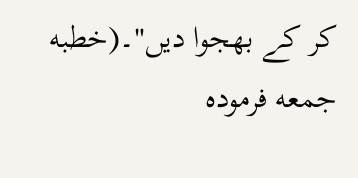کر کے بھجوا دیں"۔(خطبه جمعه فرموده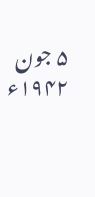۵ جون ۱۹۴۲ء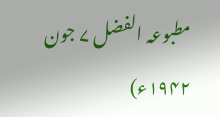مطبوعہ الفضل ۷ جون ۱۹۴۲ء)